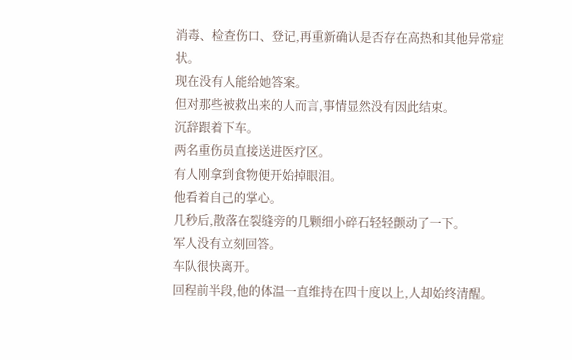消毒、检查伤口、登记,再重新确认是否存在高热和其他异常症状。
现在没有人能给她答案。
但对那些被救出来的人而言,事情显然没有因此结束。
沉辞跟着下车。
两名重伤员直接送进医疗区。
有人刚拿到食物便开始掉眼泪。
他看着自己的掌心。
几秒后,散落在裂缝旁的几颗细小碎石轻轻颤动了一下。
军人没有立刻回答。
车队很快离开。
回程前半段,他的体温一直维持在四十度以上,人却始终清醒。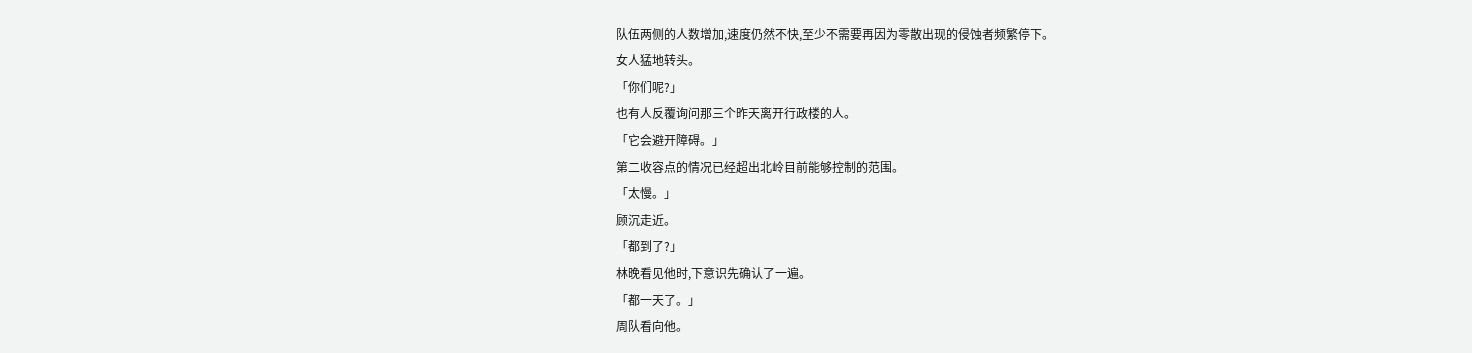队伍两侧的人数增加,速度仍然不快,至少不需要再因为零散出现的侵蚀者频繁停下。
女人猛地转头。
「你们呢?」
也有人反覆询问那三个昨天离开行政楼的人。
「它会避开障碍。」
第二收容点的情况已经超出北岭目前能够控制的范围。
「太慢。」
顾沉走近。
「都到了?」
林晚看见他时,下意识先确认了一遍。
「都一天了。」
周队看向他。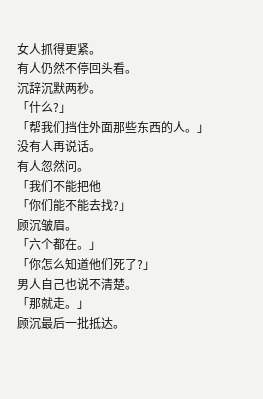女人抓得更紧。
有人仍然不停回头看。
沉辞沉默两秒。
「什么?」
「帮我们挡住外面那些东西的人。」
没有人再说话。
有人忽然问。
「我们不能把他
「你们能不能去找?」
顾沉皱眉。
「六个都在。」
「你怎么知道他们死了?」
男人自己也说不清楚。
「那就走。」
顾沉最后一批抵达。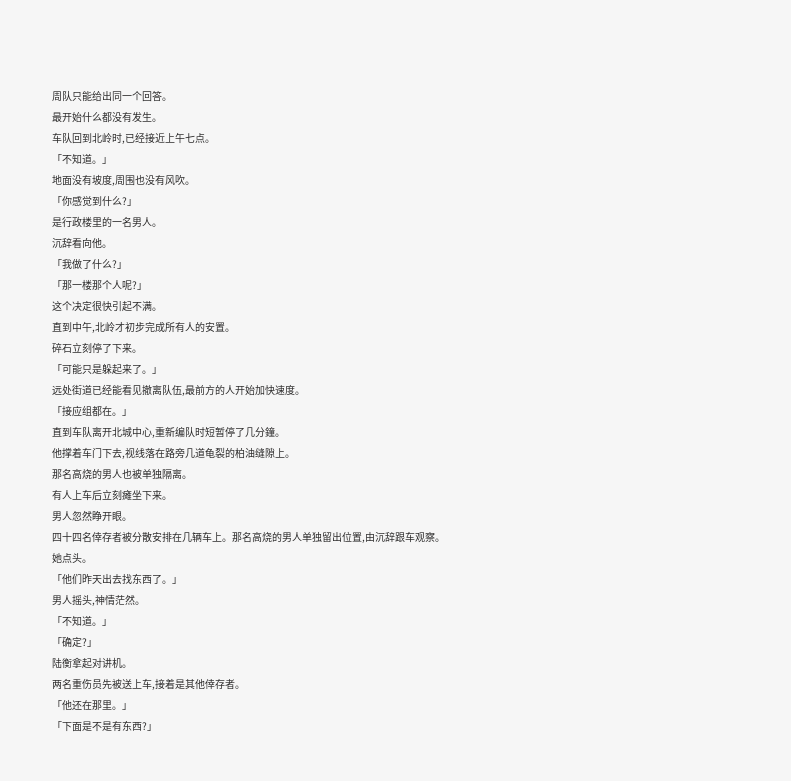周队只能给出同一个回答。
最开始什么都没有发生。
车队回到北岭时,已经接近上午七点。
「不知道。」
地面没有坡度,周围也没有风吹。
「你感觉到什么?」
是行政楼里的一名男人。
沉辞看向他。
「我做了什么?」
「那一楼那个人呢?」
这个决定很快引起不满。
直到中午,北岭才初步完成所有人的安置。
碎石立刻停了下来。
「可能只是躲起来了。」
远处街道已经能看见撤离队伍,最前方的人开始加快速度。
「接应组都在。」
直到车队离开北城中心,重新编队时短暂停了几分鐘。
他撑着车门下去,视线落在路旁几道龟裂的柏油缝隙上。
那名高烧的男人也被单独隔离。
有人上车后立刻瘫坐下来。
男人忽然睁开眼。
四十四名倖存者被分散安排在几辆车上。那名高烧的男人单独留出位置,由沉辞跟车观察。
她点头。
「他们昨天出去找东西了。」
男人摇头,神情茫然。
「不知道。」
「确定?」
陆衡拿起对讲机。
两名重伤员先被送上车,接着是其他倖存者。
「他还在那里。」
「下面是不是有东西?」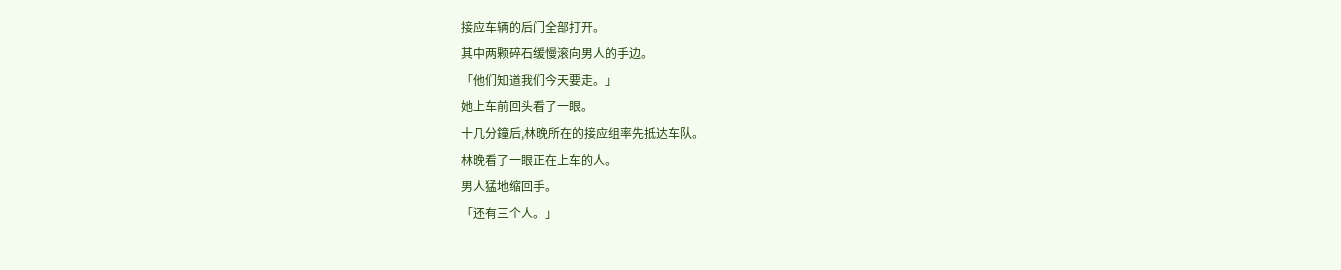接应车辆的后门全部打开。
其中两颗碎石缓慢滚向男人的手边。
「他们知道我们今天要走。」
她上车前回头看了一眼。
十几分鐘后,林晚所在的接应组率先抵达车队。
林晚看了一眼正在上车的人。
男人猛地缩回手。
「还有三个人。」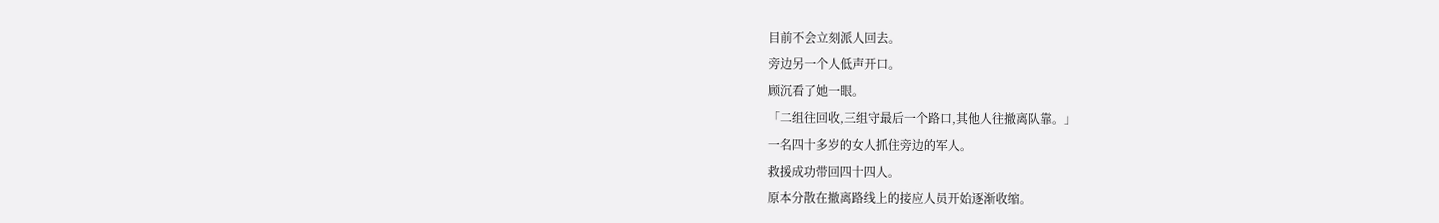目前不会立刻派人回去。
旁边另一个人低声开口。
顾沉看了她一眼。
「二组往回收,三组守最后一个路口,其他人往撤离队靠。」
一名四十多岁的女人抓住旁边的军人。
救援成功带回四十四人。
原本分散在撤离路线上的接应人员开始逐渐收缩。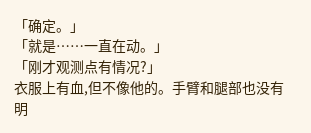「确定。」
「就是……一直在动。」
「刚才观测点有情况?」
衣服上有血,但不像他的。手臂和腿部也没有明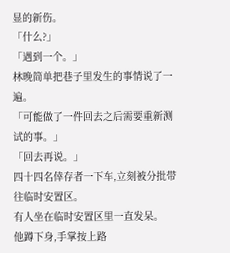显的新伤。
「什么?」
「遇到一个。」
林晚简单把巷子里发生的事情说了一遍。
「可能做了一件回去之后需要重新测试的事。」
「回去再说。」
四十四名倖存者一下车,立刻被分批带往临时安置区。
有人坐在临时安置区里一直发呆。
他蹲下身,手掌按上路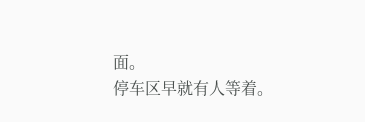面。
停车区早就有人等着。